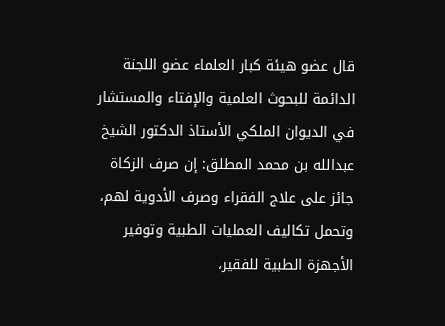قال عضو هيئة كبار العلماء عضو اللجنة الدائمة للبحوث العلمية والإفتاء والمستشار في الديوان الملكي الأستاذ الدكتور الشيخ عبدالله بن محمد المطلق: إن صرف الزكاة جائز على علاج الفقراء وصرف الأدوية لهم، وتحمل تكاليف العمليات الطبية وتوفير الأجهزة الطبية للفقير،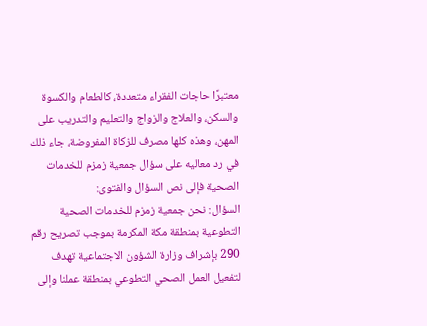معتبرًا حاجات الفقراء متعددة، كالطعام والكسوة والسكن، والعلاج والزواج والتعليم والتدريب على المهن، وهذه كلها مصرف للزكاة المفروضة، جاء ذلك في رد معاليه على سؤال جمعية زمزم للخدمات الصحية فإلى نص السؤال والفتوى:
السؤال: نحن جمعية زمزم للخدمات الصحية التطوعية بمنطقة مكة المكرمة بموجب تصريح رقم 290 بإشراف وزارة الشؤون الاجتماعية تهدف لتفعيل العمل الصحي التطوعي بمنطقة عملنا وإلى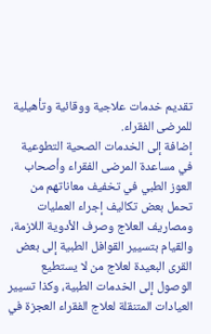تقديم خدمات علاجية ووقائية وتأهيلية للمرضى الفقراء.
إضافة إلى الخدمات الصحية التطوعية في مساعدة المرضى الفقراء وأصحاب العوز الطبي في تخفيف معاناتهم من تحمل بعض تكاليف إجراء العمليات ومصاريف العلاج وصرف الأدوية اللازمة، والقيام بتسيير القوافل الطبية إلى بعض القرى البعيدة لعلاج من لا يستطيع الوصول إلى الخدمات الطبية، وكذا تسيير العيادات المتنقلة لعلاج الفقراء العجزة في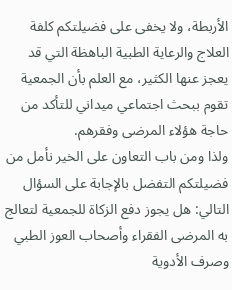الأربطة، ولا يخفى على فضيلتكم كلفة العلاج والرعاية الطبية الباهظة التي قد يعجز عنها الكثير، مع العلم بأن الجمعية تقوم ببحث اجتماعي ميداني للتأكد من حاجة هؤلاء المرضى وفقرهم.
ولذا ومن باب التعاون على الخير نأمل من فضيلتكم التفضل بالإجابة على السؤال التالي: هل يجوز دفع الزكاة للجمعية لتعالج به المرضى الفقراء وأصحاب العوز الطبي وصرف الأدوية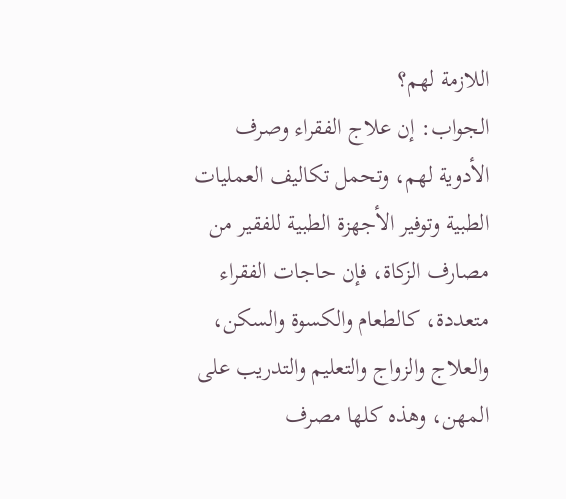اللازمة لهم؟
الجواب: إن علاج الفقراء وصرف الأدوية لهم، وتحمل تكاليف العمليات الطبية وتوفير الأجهزة الطبية للفقير من مصارف الزكاة، فإن حاجات الفقراء متعددة، كالطعام والكسوة والسكن، والعلاج والزواج والتعليم والتدريب على المهن، وهذه كلها مصرف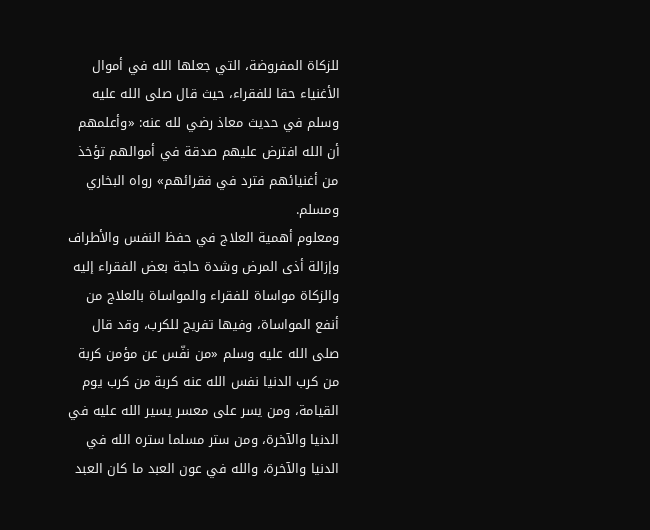للزكاة المفروضة، التي جعلها الله في أموال الأغنياء حقا للفقراء، حيث قال صلى الله عليه وسلم في حديث معاذ رضي لله عنه: «وأعلمهم أن الله افترض عليهم صدقة في أموالهم تؤخذ من أغنيائهم فترد في فقرائهم» رواه البخاري ومسلم.
ومعلوم أهمية العلاج في حفظ النفس والأطراف وإزالة أذى المرض وشدة حاجة بعض الفقراء إليه والزكاة مواساة للفقراء والمواساة بالعلاج من أنفع المواساة، وفيها تفريج للكرب، وقد قال صلى الله عليه وسلم «من نفّس عن مؤمن كربة من كرب الدنيا نفس الله عنه كربة من كرب يوم القيامة، ومن يسر على معسر يسير الله عليه في الدنيا والآخرة، ومن ستر مسلما ستره الله في الدنيا والآخرة، والله في عون العبد ما كان العبد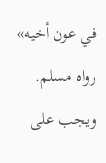في عون أخيه» رواه مسلم.
ويجب على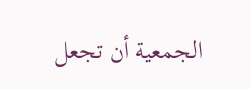الجمعية أن تجعل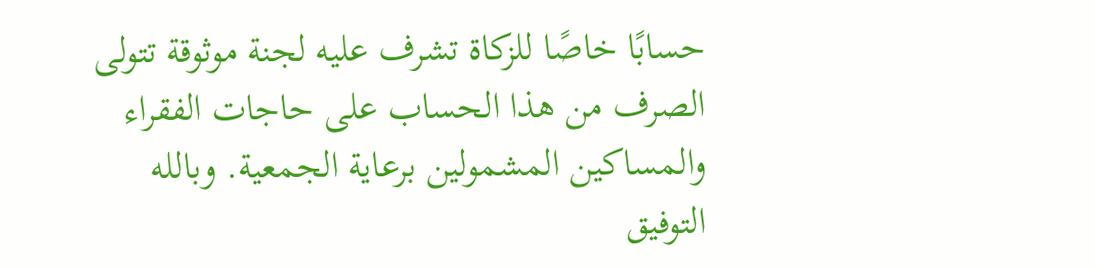حسابًا خاصًا للزكاة تشرف عليه لجنة موثوقة تتولى الصرف من هذا الحساب على حاجات الفقراء والمساكين المشمولين برعاية الجمعية. وبالله التوفيق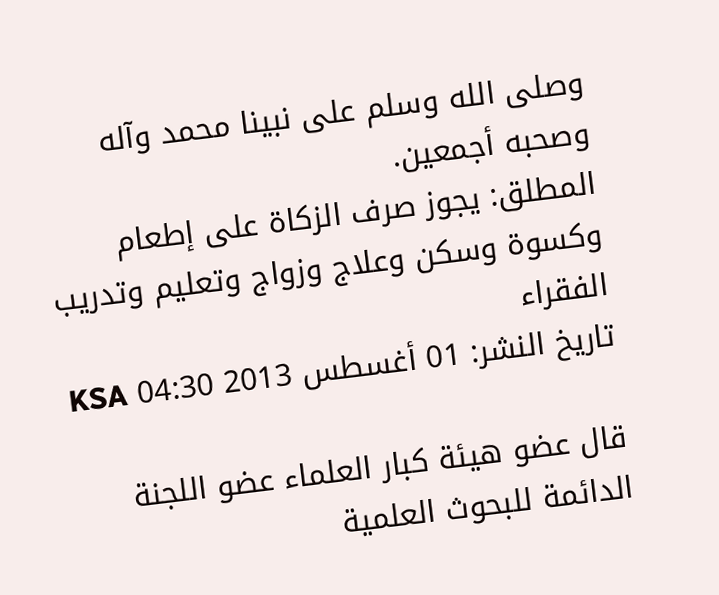وصلى الله وسلم على نبينا محمد وآله وصحبه أجمعين.
المطلق: يجوز صرف الزكاة على إطعام وكسوة وسكن وعلاج وزواج وتعليم وتدريب الفقراء
تاريخ النشر: 01 أغسطس 2013 04:30 KSA

قال عضو هيئة كبار العلماء عضو اللجنة الدائمة للبحوث العلمية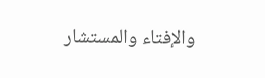والإفتاء والمستشار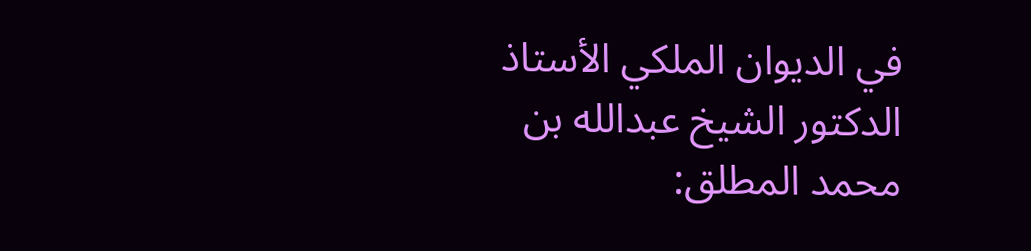في الديوان الملكي الأستاذ الدكتور الشيخ عبدالله بن محمد المطلق: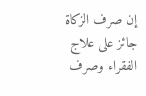إن صرف الزكاة جائز على علاج الفقراء وصرف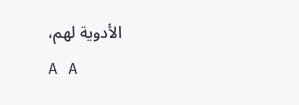الأدوية لهم،
A A